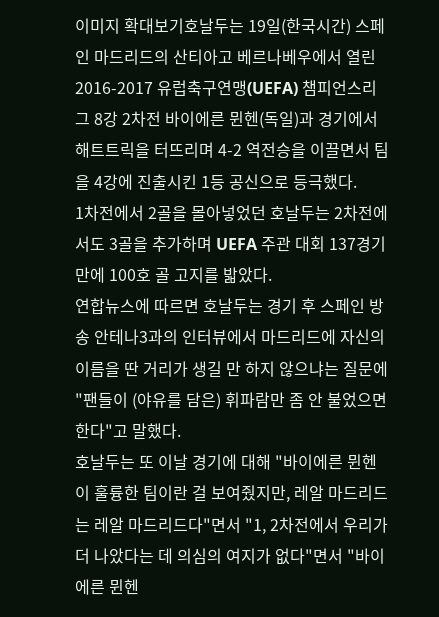이미지 확대보기호날두는 19일(한국시간) 스페인 마드리드의 산티아고 베르나베우에서 열린 2016-2017 유럽축구연맹(UEFA) 챔피언스리그 8강 2차전 바이에른 뮌헨(독일)과 경기에서 해트트릭을 터뜨리며 4-2 역전승을 이끌면서 팀을 4강에 진출시킨 1등 공신으로 등극했다.
1차전에서 2골을 몰아넣었던 호날두는 2차전에서도 3골을 추가하며 UEFA 주관 대회 137경기 만에 100호 골 고지를 밟았다.
연합뉴스에 따르면 호날두는 경기 후 스페인 방송 안테나3과의 인터뷰에서 마드리드에 자신의 이름을 딴 거리가 생길 만 하지 않으냐는 질문에 "팬들이 (야유를 담은) 휘파람만 좀 안 불었으면 한다"고 말했다.
호날두는 또 이날 경기에 대해 "바이에른 뮌헨이 훌륭한 팀이란 걸 보여줬지만, 레알 마드리드는 레알 마드리드다"면서 "1, 2차전에서 우리가 더 나았다는 데 의심의 여지가 없다"면서 "바이에른 뮌헨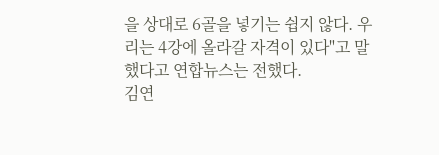을 상대로 6골을 넣기는 쉽지 않다. 우리는 4강에 올라갈 자격이 있다"고 말했다고 연합뉴스는 전했다.
김연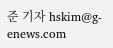준 기자 hskim@g-enews.com